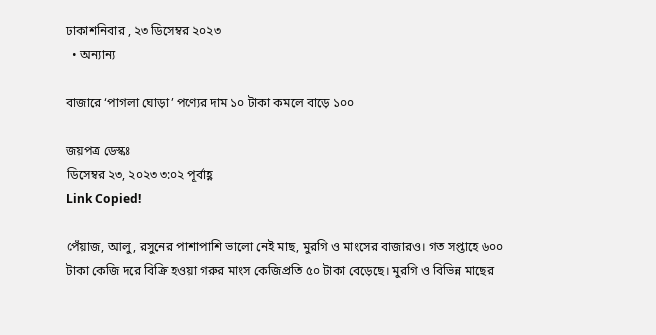ঢাকাশনিবার , ২৩ ডিসেম্বর ২০২৩
  • অন্যান্য

বাজারে ‘পাগলা ঘোড়া’ পণ্যের দাম ১০ টাকা কমলে বাড়ে ১০০

জয়পত্র ডেস্কঃ
ডিসেম্বর ২৩, ২০২৩ ৩:০২ পূর্বাহ্ণ
Link Copied!

পেঁয়াজ, আলু, রসুনের পাশাপাশি ভালো নেই মাছ, মুরগি ও মাংসের বাজারও। গত সপ্তাহে ৬০০ টাকা কেজি দরে বিক্রি হওয়া গরুর মাংস কেজিপ্রতি ৫০ টাকা বেড়েছে। মুরগি ও বিভিন্ন মাছের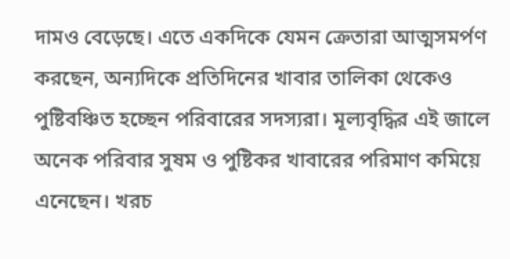দামও বেড়েছে। এতে একদিকে যেমন ক্রেতারা আত্মসমর্পণ করছেন, অন্যদিকে প্রতিদিনের খাবার তালিকা থেকেও পুষ্টিবঞ্চিত হচ্ছেন পরিবারের সদস্যরা। মূল্যবৃদ্ধির এই জালে অনেক পরিবার সুষম ও পুষ্টিকর খাবারের পরিমাণ কমিয়ে এনেছেন। খরচ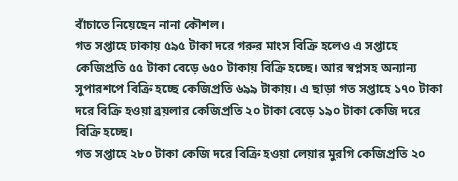বাঁচাতে নিয়েছেন নানা কৌশল।
গত সপ্তাহে ঢাকায় ৫৯৫ টাকা দরে গরুর মাংস বিক্রি হলেও এ সপ্তাহে কেজিপ্রতি ৫৫ টাকা বেড়ে ৬৫০ টাকায় বিক্রি হচ্ছে। আর স্বপ্নসহ অন্যান্য সুপারশপে বিক্রি হচ্ছে কেজিপ্রতি ৬৯৯ টাকায়। এ ছাড়া গত সপ্তাহে ১৭০ টাকা দরে বিক্রি হওয়া ব্রয়লার কেজিপ্রতি ২০ টাকা বেড়ে ১৯০ টাকা কেজি দরে বিক্রি হচ্ছে।
গত সপ্তাহে ২৮০ টাকা কেজি দরে বিক্রি হওয়া লেয়ার মুরগি কেজিপ্রতি ২০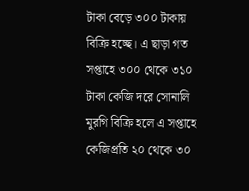টাকা বেড়ে ৩০০ টাকায় বিক্রি হচ্ছে। এ ছাড়া গত সপ্তাহে ৩০০ থেকে ৩১০ টাকা কেজি দরে সোনালি মুরগি বিক্রি হলে এ সপ্তাহে কেজিপ্রতি ২০ থেকে ৩০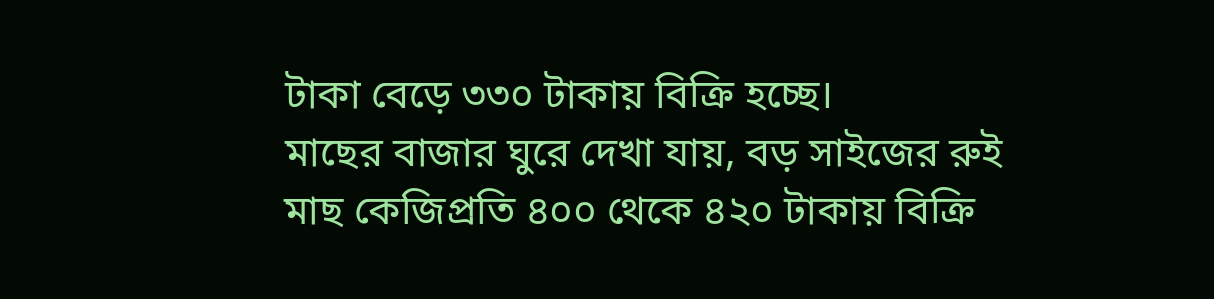টাকা বেড়ে ৩৩০ টাকায় বিক্রি হচ্ছে।
মাছের বাজার ঘুরে দেখা যায়, বড় সাইজের রুই মাছ কেজিপ্রতি ৪০০ থেকে ৪২০ টাকায় বিক্রি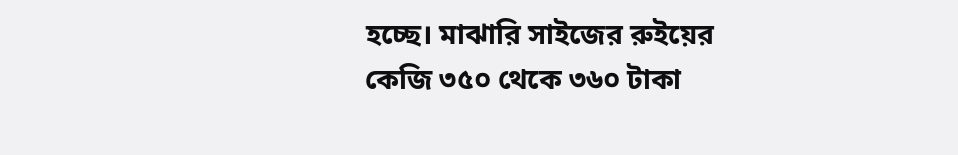হচ্ছে। মাঝারি সাইজের রুইয়ের কেজি ৩৫০ থেকে ৩৬০ টাকা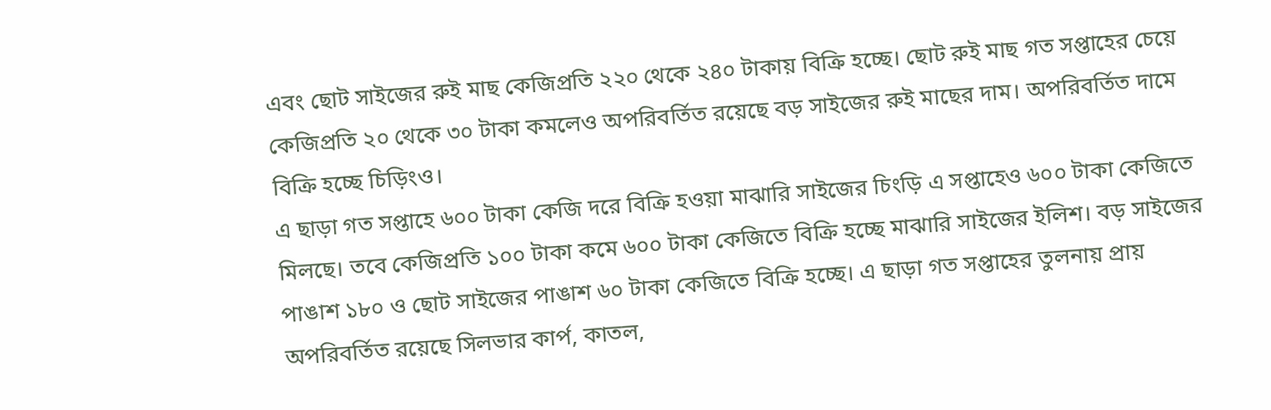এবং ছোট সাইজের রুই মাছ কেজিপ্রতি ২২০ থেকে ২৪০ টাকায় বিক্রি হচ্ছে। ছোট রুই মাছ গত সপ্তাহের চেয়ে কেজিপ্রতি ২০ থেকে ৩০ টাকা কমলেও অপরিবর্তিত রয়েছে বড় সাইজের রুই মাছের দাম। অপরিবর্তিত দামে বিক্রি হচ্ছে চিড়িংও।
এ ছাড়া গত সপ্তাহে ৬০০ টাকা কেজি দরে বিক্রি হওয়া মাঝারি সাইজের চিংড়ি এ সপ্তাহেও ৬০০ টাকা কেজিতে মিলছে। তবে কেজিপ্রতি ১০০ টাকা কমে ৬০০ টাকা কেজিতে বিক্রি হচ্ছে মাঝারি সাইজের ইলিশ। বড় সাইজের পাঙাশ ১৮০ ও ছোট সাইজের পাঙাশ ৬০ টাকা কেজিতে বিক্রি হচ্ছে। এ ছাড়া গত সপ্তাহের তুলনায় প্রায় অপরিবর্তিত রয়েছে সিলভার কার্প, কাতল,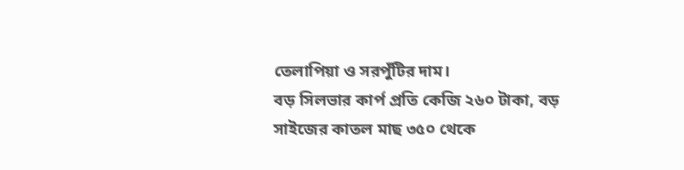তেলাপিয়া ও সরপুঁটির দাম।
বড় সিলভার কার্প প্রতি কেজি ২৬০ টাকা, বড় সাইজের কাতল মাছ ৩৫০ থেকে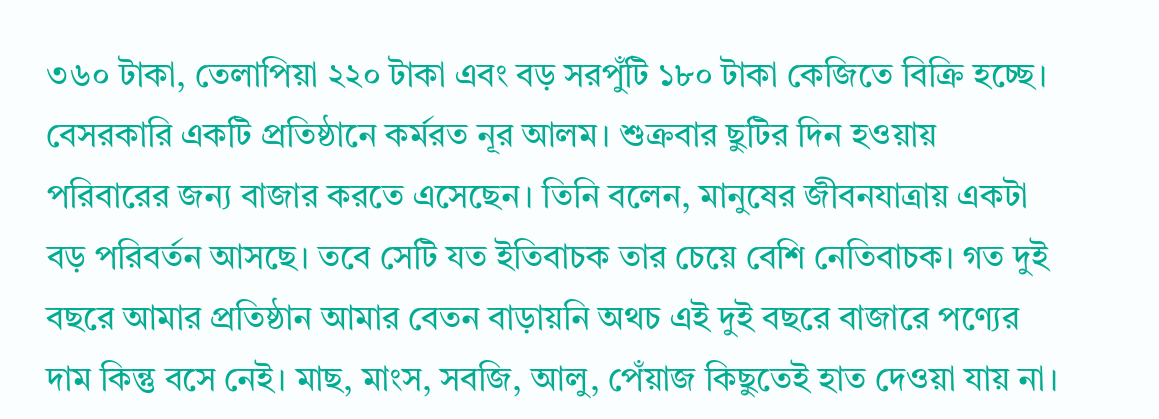৩৬০ টাকা, তেলাপিয়া ২২০ টাকা এবং বড় সরপুঁটি ১৮০ টাকা কেজিতে বিক্রি হচ্ছে। বেসরকারি একটি প্রতিষ্ঠানে কর্মরত নূর আলম। শুক্রবার ছুটির দিন হওয়ায় পরিবারের জন্য বাজার করতে এসেছেন। তিনি বলেন, মানুষের জীবনযাত্রায় একটা বড় পরিবর্তন আসছে। তবে সেটি যত ইতিবাচক তার চেয়ে বেশি নেতিবাচক। গত দুই বছরে আমার প্রতিষ্ঠান আমার বেতন বাড়ায়নি অথচ এই দুই বছরে বাজারে পণ্যের দাম কিন্তু বসে নেই। মাছ, মাংস, সবজি, আলু, পেঁয়াজ কিছুতেই হাত দেওয়া যায় না।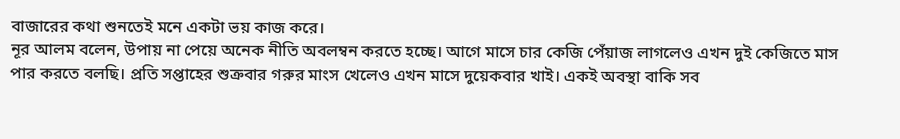বাজারের কথা শুনতেই মনে একটা ভয় কাজ করে।
নূর আলম বলেন, উপায় না পেয়ে অনেক নীতি অবলম্বন করতে হচ্ছে। আগে মাসে চার কেজি পেঁয়াজ লাগলেও এখন দুই কেজিতে মাস পার করতে বলছি। প্রতি সপ্তাহের শুক্রবার গরুর মাংস খেলেও এখন মাসে দুয়েকবার খাই। একই অবস্থা বাকি সব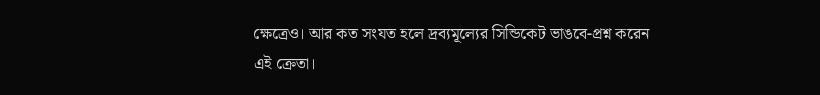ক্ষেত্রেও। আর কত সংযত হলে দ্রব্যমূল্যের সিন্ডিকেট ভাঙবে-প্রশ্ন করেন এই ক্রেতা।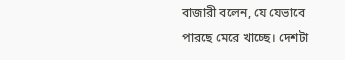বাজারী বলেন, যে যেভাবে পারছে মেরে খাচ্ছে। দেশটা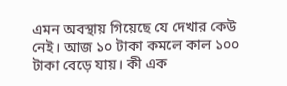এমন অবস্থায় গিয়েছে যে দেখার কেউ নেই। আজ ১০ টাকা কমলে কাল ১০০ টাকা বেড়ে যায়। কী এক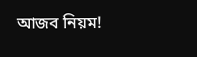আজব নিয়ম!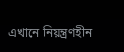এখানে নিয়ন্ত্রণহীন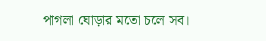পাগলা ঘোড়ার মতো চলে সব।